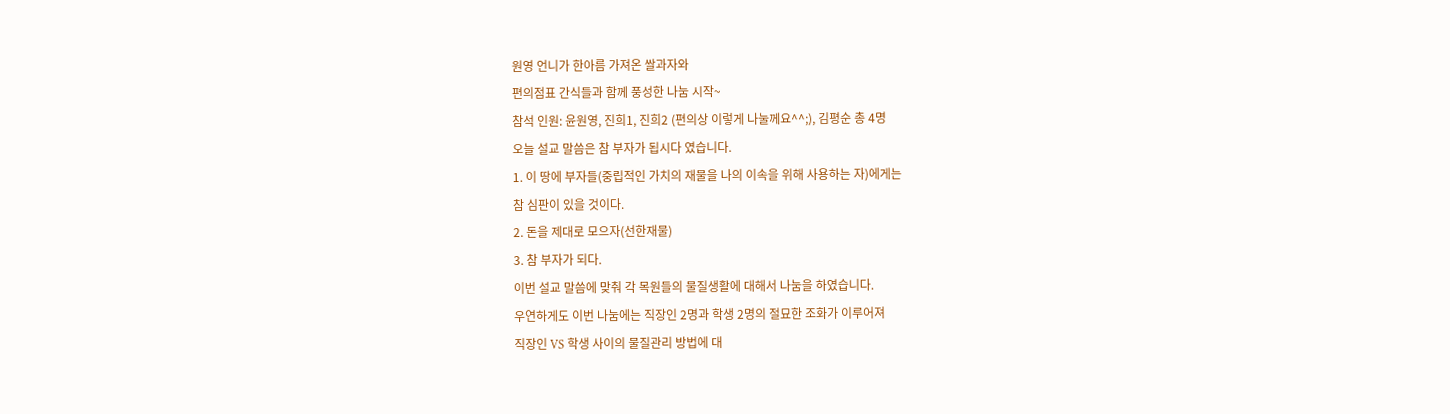원영 언니가 한아름 가져온 쌀과자와
편의점표 간식들과 함께 풍성한 나눔 시작~
참석 인원: 윤원영, 진희1, 진희2 (편의상 이렇게 나눌께요^^;), 김평순 총 4명
오늘 설교 말씀은 참 부자가 됩시다 였습니다.
1. 이 땅에 부자들(중립적인 가치의 재물을 나의 이속을 위해 사용하는 자)에게는
참 심판이 있을 것이다.
2. 돈을 제대로 모으자(선한재물)
3. 참 부자가 되다.
이번 설교 말씀에 맞춰 각 목원들의 물질생활에 대해서 나눔을 하였습니다.
우연하게도 이번 나눔에는 직장인 2명과 학생 2명의 절묘한 조화가 이루어져
직장인 VS 학생 사이의 물질관리 방법에 대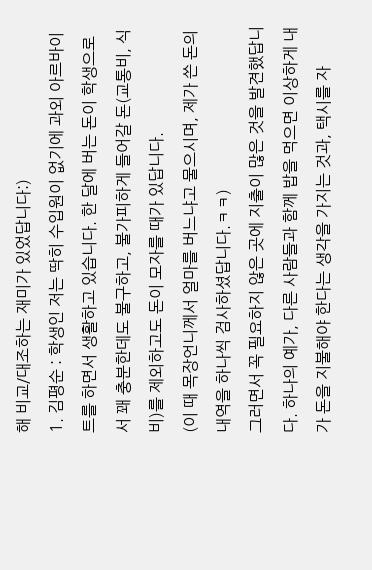해 비교/대조하는 재미가 있었답니다:)
1. 김평순 : 학생인 저는 딱히 수입원이 없기에 과외 아르바이트를 하면서 생활하고 있습니다. 한 달에 버는 돈이 학생으로서 꽤 충분한데도 불구하고, 불가피하게 들어갈 돈(교통비, 식비)를 제외하고도 돈이 모자를 때가 있답니다.
(이 때 목장언니께서 얼마를 버느냐고 물으시며, 제가 쓴 돈의 내역을 하나씩 검사하셨답니다.ㅋㅋ)
그러면서 꼭 필요하지 않은 곳에 지출이 많은 것을 발견했답니다. 하나의 예가, 다른 사람들과 함께 밥을 먹으면 이상하게 내가 돈을 지불해야 한다는 생각을 가지는 것과, 택시를 자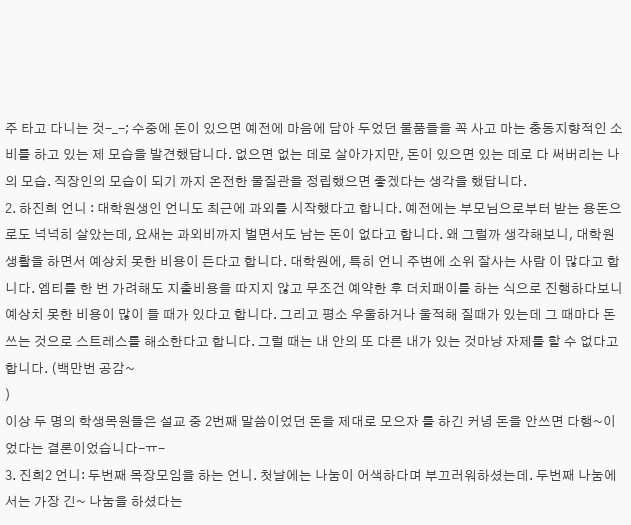주 타고 다니는 것-_-; 수중에 돈이 있으면 예전에 마음에 담아 두었던 물품들을 꼭 사고 마는 충동지향적인 소비를 하고 있는 제 모습을 발견했답니다. 없으면 없는 데로 살아가지만, 돈이 있으면 있는 데로 다 써버리는 나의 모습. 직장인의 모습이 되기 까지 온전한 물질관을 정립했으면 좋겠다는 생각을 했답니다.
2. 하진희 언니 : 대학원생인 언니도 최근에 과외를 시작했다고 합니다. 예전에는 부모님으로부터 받는 용돈으로도 넉넉히 살았는데, 요새는 과외비까지 벌면서도 남는 돈이 없다고 합니다. 왜 그럴까 생각해보니, 대학원 생활을 하면서 예상치 못한 비용이 든다고 합니다. 대학원에, 특히 언니 주변에 소위 잘사는 사람 이 많다고 합니다. 엠티를 한 번 가려해도 지출비용을 따지지 않고 무조건 예약한 후 더치패이를 하는 식으로 진행하다보니 예상치 못한 비용이 많이 들 때가 있다고 합니다. 그리고 평소 우울하거나 울적해 질때가 있는데 그 때마다 돈 쓰는 것으로 스트레스를 해소한다고 합니다. 그럴 때는 내 안의 또 다른 내가 있는 것마냥 자제를 할 수 없다고 합니다. (백만번 공감~
)
이상 두 명의 학생목원들은 설교 중 2번째 말씀이었던 돈을 제대로 모으자 를 하긴 커녕 돈을 안쓰면 다행~이었다는 결론이었습니다-ㅠ-
3. 진희2 언니: 두번째 목장모임을 하는 언니. 첫날에는 나눔이 어색하다며 부끄러워하셨는데. 두번째 나눔에서는 가장 긴~ 나눔을 하셨다는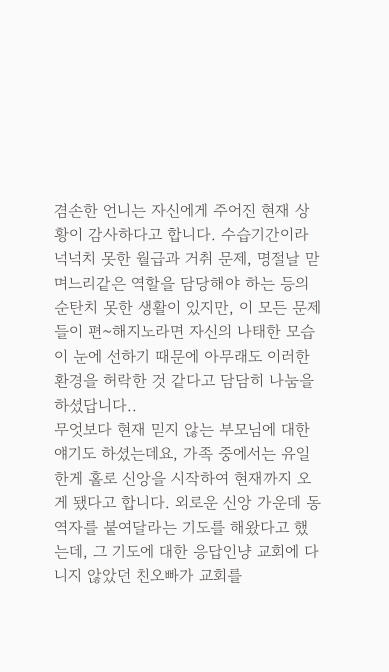겸손한 언니는 자신에게 주어진 현재 상황이 감사하다고 합니다. 수습기간이라 넉넉치 못한 월급과 거취 문제, 명절날 맏며느리같은 역할을 담당해야 하는 등의 순탄치 못한 생활이 있지만, 이 모든 문제들이 편~해지노라면 자신의 나태한 모습이 눈에 선하기 때문에 아무래도 이러한 환경을 허락한 것 같다고 담담히 나눔을 하셨답니다..
무엇보다 현재 믿지 않는 부모님에 대한 얘기도 하셨는데요, 가족 중에서는 유일한게 홀로 신앙을 시작하여 현재까지 오게 됐다고 합니다. 외로운 신앙 가운데 동역자를 붙여달라는 기도를 해왔다고 했는데, 그 기도에 대한 응답인냥 교회에 다니지 않았던 친오빠가 교회를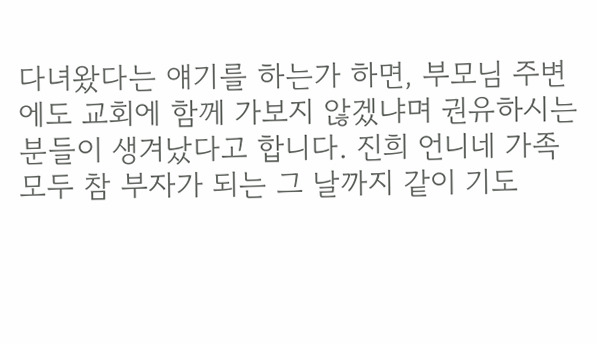다녀왔다는 얘기를 하는가 하면, 부모님 주변에도 교회에 함께 가보지 않겠냐며 권유하시는 분들이 생겨났다고 합니다. 진희 언니네 가족 모두 참 부자가 되는 그 날까지 같이 기도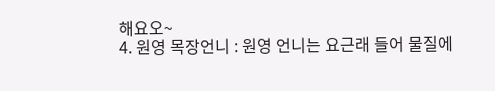해요오~
4. 원영 목장언니 : 원영 언니는 요근래 들어 물질에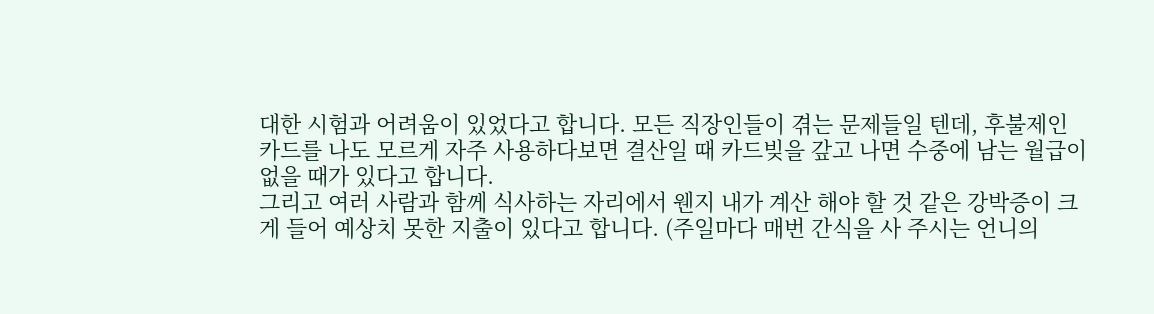대한 시험과 어려움이 있었다고 합니다. 모든 직장인들이 겪는 문제들일 텐데, 후불제인 카드를 나도 모르게 자주 사용하다보면 결산일 때 카드빚을 갚고 나면 수중에 남는 월급이 없을 때가 있다고 합니다.
그리고 여러 사람과 함께 식사하는 자리에서 웬지 내가 계산 해야 할 것 같은 강박증이 크게 들어 예상치 못한 지출이 있다고 합니다. (주일마다 매번 간식을 사 주시는 언니의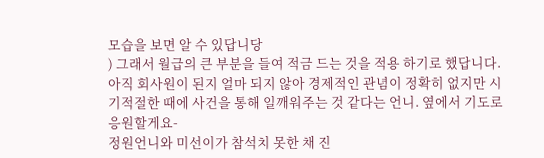모습을 보면 알 수 있답니당
) 그래서 월급의 큰 부분을 들여 적금 드는 것을 적용 하기로 했답니다. 아직 회사원이 된지 얼마 되지 않아 경제적인 관념이 정확히 없지만 시기적절한 때에 사건을 통해 일깨워주는 것 같다는 언니. 옆에서 기도로 응원할게요-
정원언니와 미선이가 참석치 못한 채 진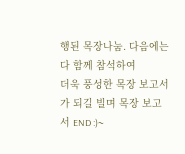행된 목장나눔. 다음에는 다 함께 참석하여
더욱 풍성한 목장 보고서가 되길 빌며 목장 보고서 END :)~